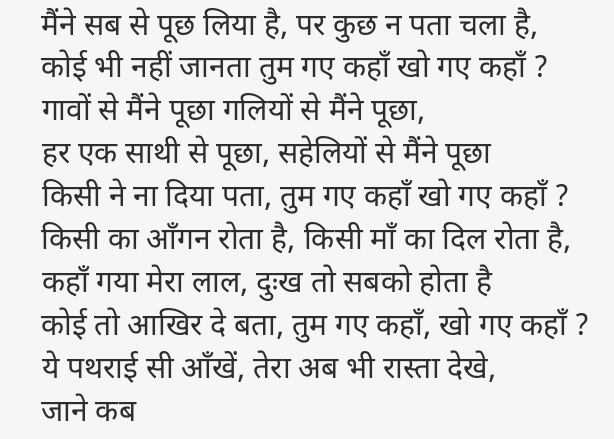मैंने सब से पूछ लिया है, पर कुछ न पता चला है,
कोई भी नहीं जानता तुम गए कहाँ खो गए कहाँ ?
गावों से मैंने पूछा गलियों से मैंने पूछा,
हर एक साथी से पूछा, सहेलियों से मैंने पूछा
किसी ने ना दिया पता, तुम गए कहाँ खो गए कहाँ ?
किसी का आँगन रोता है, किसी माँ का दिल रोता है,
कहाँ गया मेरा लाल, दुःख तो सबको होता है
कोई तो आखिर दे बता, तुम गए कहाँ, खो गए कहाँ ?
ये पथराई सी आँखें, तेरा अब भी रास्ता देखे,
जाने कब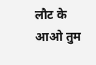लौट के आओ तुम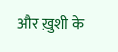और ख़ुशी के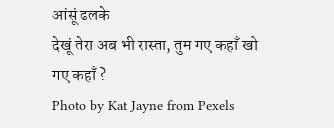आंसूं ढलके
देखूं तेरा अब भी रास्ता, तुम गए कहाँ खो गए कहाँ ?
Photo by Kat Jayne from Pexels